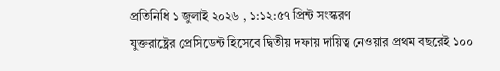প্রতিনিধি ১ জুলাই ২০২৬ , ১:১২:৫৭ প্রিন্ট সংস্করণ
যুক্তরাষ্ট্রের প্রেসিডেন্ট হিসেবে দ্বিতীয় দফায় দায়িত্ব নেওয়ার প্রথম বছরেই ১০০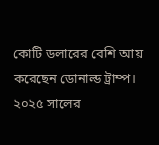কোটি ডলারের বেশি আয় করেছেন ডোনাল্ড ট্রাম্প। ২০২৫ সালের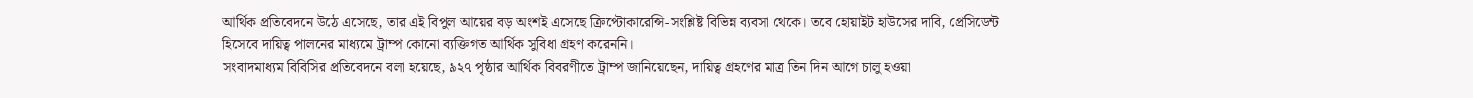আর্থিক প্রতিবেদনে উঠে এসেছে, তার এই বিপুল আয়ের বড় অংশই এসেছে ক্রিপ্টোকারেন্সি-সংশ্লিষ্ট বিভিন্ন ব্যবসা থেকে। তবে হোয়াইট হাউসের দাবি, প্রেসিডেন্ট হিসেবে দায়িত্ব পালনের মাধ্যমে ট্রাম্প কোনো ব্যক্তিগত আর্থিক সুবিধা গ্রহণ করেননি।
সংবাদমাধ্যম বিবিসির প্রতিবেদনে বলা হয়েছে, ৯২৭ পৃষ্ঠার আর্থিক বিবরণীতে ট্রাম্প জানিয়েছেন, দায়িত্ব গ্রহণের মাত্র তিন দিন আগে চালু হওয়া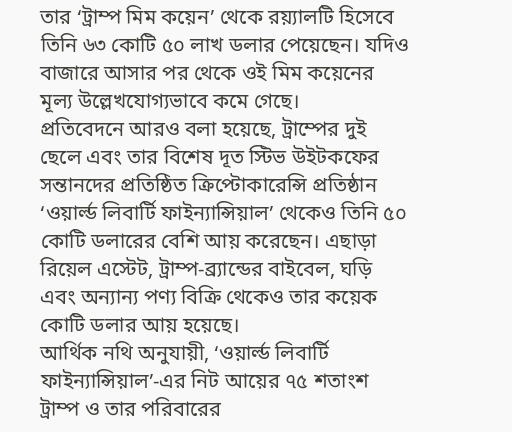তার ‘ট্রাম্প মিম কয়েন’ থেকে রয়্যালটি হিসেবে তিনি ৬৩ কোটি ৫০ লাখ ডলার পেয়েছেন। যদিও বাজারে আসার পর থেকে ওই মিম কয়েনের মূল্য উল্লেখযোগ্যভাবে কমে গেছে।
প্রতিবেদনে আরও বলা হয়েছে, ট্রাম্পের দুই ছেলে এবং তার বিশেষ দূত স্টিভ উইটকফের সন্তানদের প্রতিষ্ঠিত ক্রিপ্টোকারেন্সি প্রতিষ্ঠান ‘ওয়ার্ল্ড লিবার্টি ফাইন্যান্সিয়াল’ থেকেও তিনি ৫০ কোটি ডলারের বেশি আয় করেছেন। এছাড়া রিয়েল এস্টেট, ট্রাম্প-ব্র্যান্ডের বাইবেল, ঘড়ি এবং অন্যান্য পণ্য বিক্রি থেকেও তার কয়েক কোটি ডলার আয় হয়েছে।
আর্থিক নথি অনুযায়ী, ‘ওয়ার্ল্ড লিবার্টি ফাইন্যান্সিয়াল’-এর নিট আয়ের ৭৫ শতাংশ ট্রাম্প ও তার পরিবারের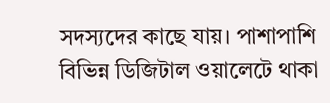সদস্যদের কাছে যায়। পাশাপাশি বিভিন্ন ডিজিটাল ওয়ালেটে থাকা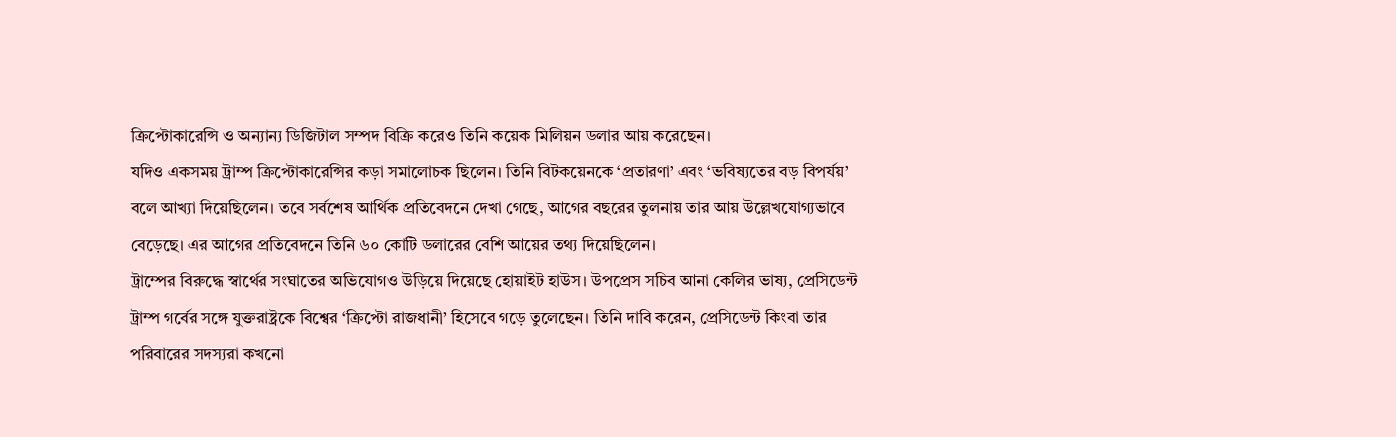ক্রিপ্টোকারেন্সি ও অন্যান্য ডিজিটাল সম্পদ বিক্রি করেও তিনি কয়েক মিলিয়ন ডলার আয় করেছেন।
যদিও একসময় ট্রাম্প ক্রিপ্টোকারেন্সির কড়া সমালোচক ছিলেন। তিনি বিটকয়েনকে ‘প্রতারণা’ এবং ‘ভবিষ্যতের বড় বিপর্যয়’ বলে আখ্যা দিয়েছিলেন। তবে সর্বশেষ আর্থিক প্রতিবেদনে দেখা গেছে, আগের বছরের তুলনায় তার আয় উল্লেখযোগ্যভাবে বেড়েছে। এর আগের প্রতিবেদনে তিনি ৬০ কোটি ডলারের বেশি আয়ের তথ্য দিয়েছিলেন।
ট্রাম্পের বিরুদ্ধে স্বার্থের সংঘাতের অভিযোগও উড়িয়ে দিয়েছে হোয়াইট হাউস। উপপ্রেস সচিব আনা কেলির ভাষ্য, প্রেসিডেন্ট ট্রাম্প গর্বের সঙ্গে যুক্তরাষ্ট্রকে বিশ্বের ‘ক্রিপ্টো রাজধানী’ হিসেবে গড়ে তুলেছেন। তিনি দাবি করেন, প্রেসিডেন্ট কিংবা তার পরিবারের সদস্যরা কখনো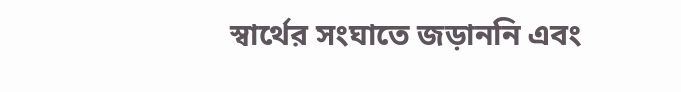স্বার্থের সংঘাতে জড়াননি এবং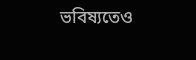ভবিষ্যতেও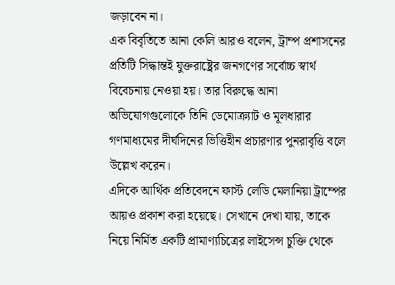জড়াবেন না।
এক বিবৃতিতে আনা কেলি আরও বলেন, ট্রাম্প প্রশাসনের প্রতিটি সিদ্ধান্তই যুক্তরাষ্ট্রের জনগণের সর্বোচ্চ স্বার্থ বিবেচনায় নেওয়া হয়। তার বিরুদ্ধে আনা অভিযোগগুলোকে তিনি ডেমোক্র্যাট ও মূলধারার গণমাধ্যমের দীর্ঘদিনের ভিত্তিহীন প্রচারণার পুনরাবৃত্তি বলে উল্লেখ করেন।
এদিকে আর্থিক প্রতিবেদনে ফার্স্ট লেডি মেলানিয়া ট্রাম্পের আয়ও প্রকাশ করা হয়েছে। সেখানে দেখা যায়, তাকে নিয়ে নির্মিত একটি প্রামাণ্যচিত্রের লাইসেন্স চুক্তি থেকে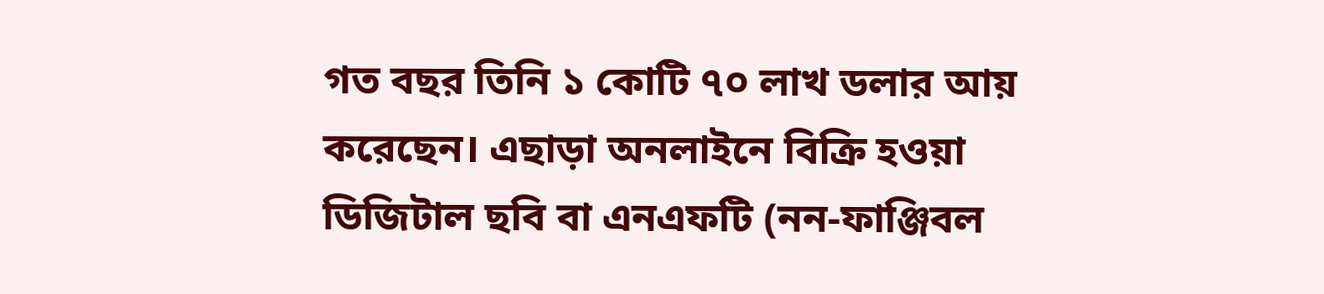গত বছর তিনি ১ কোটি ৭০ লাখ ডলার আয় করেছেন। এছাড়া অনলাইনে বিক্রি হওয়া ডিজিটাল ছবি বা এনএফটি (নন-ফাঞ্জিবল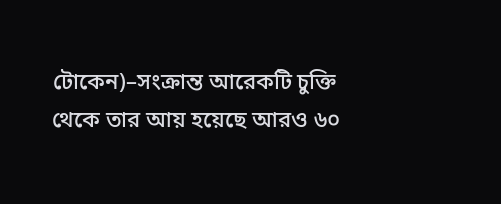টোকেন)–সংক্রান্ত আরেকটি চুক্তি থেকে তার আয় হয়েছে আরও ৬০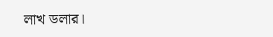লাখ ডলার।